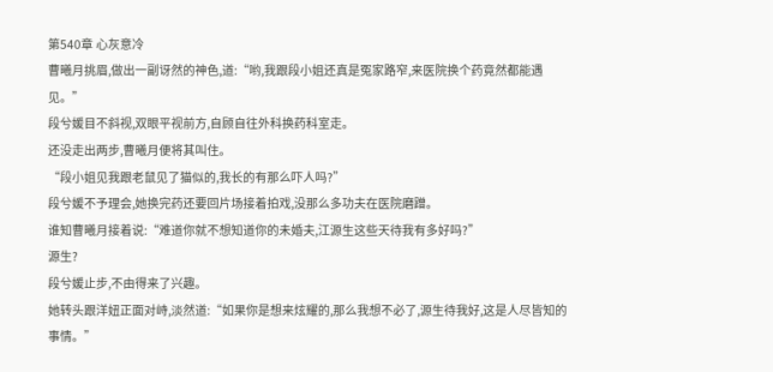第540章 心灰意冷
曹曦月挑眉,做出一副讶然的神色,道:“哟,我跟段小姐还真是冤家路窄,来医院换个药竟然都能遇见。”
段兮媛目不斜视,双眼平视前方,自顾自往外科换药科室走。
还没走出两步,曹曦月便将其叫住。
“段小姐见我跟老鼠见了猫似的,我长的有那么吓人吗?”
段兮媛不予理会,她换完药还要回片场接着拍戏,没那么多功夫在医院磨蹭。
谁知曹曦月接着说:“难道你就不想知道你的未婚夫,江源生这些天待我有多好吗?”
源生?
段兮媛止步,不由得来了兴趣。
她转头跟洋妞正面对峙,淡然道:“如果你是想来炫耀的,那么我想不必了,源生待我好,这是人尽皆知的事情。”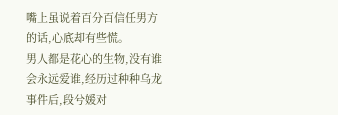嘴上虽说着百分百信任男方的话,心底却有些慌。
男人都是花心的生物,没有谁会永远爱谁,经历过种种乌龙事件后,段兮媛对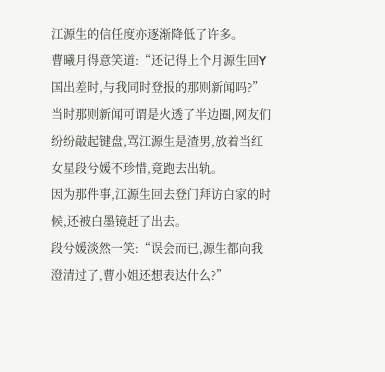江源生的信任度亦逐渐降低了许多。
曹曦月得意笑道:“还记得上个月源生回Y国出差时,与我同时登报的那则新闻吗?”
当时那则新闻可谓是火透了半边圈,网友们纷纷敲起键盘,骂江源生是渣男,放着当红女星段兮媛不珍惜,竟跑去出轨。
因为那件事,江源生回去登门拜访白家的时候,还被白墨镜赶了出去。
段兮媛淡然一笑:“误会而已,源生都向我澄清过了,曹小姐还想表达什么?”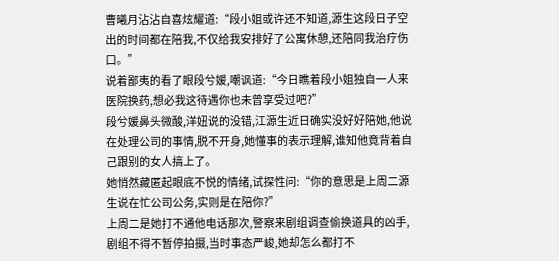曹曦月沾沾自喜炫耀道:“段小姐或许还不知道,源生这段日子空出的时间都在陪我,不仅给我安排好了公寓休憩,还陪同我治疗伤口。”
说着鄙夷的看了眼段兮媛,嘲讽道:“今日瞧着段小姐独自一人来医院换药,想必我这待遇你也未曾享受过吧?”
段兮媛鼻头微酸,洋妞说的没错,江源生近日确实没好好陪她,他说在处理公司的事情,脱不开身,她懂事的表示理解,谁知他竟背着自己跟别的女人搞上了。
她悄然藏匿起眼底不悦的情绪,试探性问:“你的意思是上周二源生说在忙公司公务,实则是在陪你?”
上周二是她打不通他电话那次,警察来剧组调查偷换道具的凶手,剧组不得不暂停拍摄,当时事态严峻,她却怎么都打不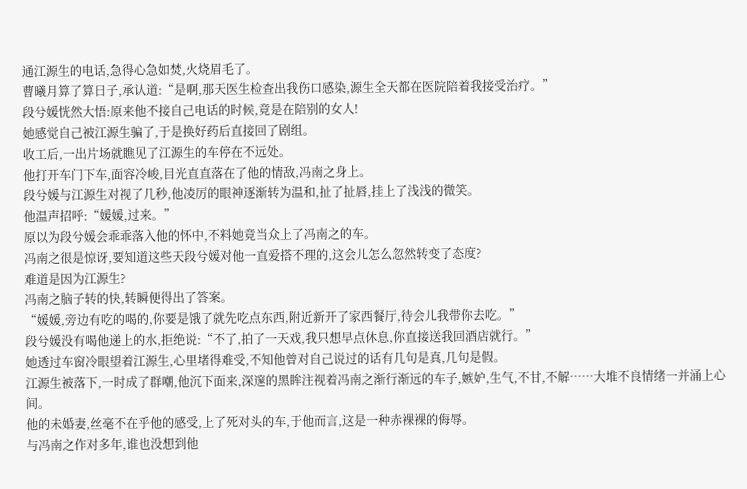通江源生的电话,急得心急如焚,火烧眉毛了。
曹曦月算了算日子,承认道:“是啊,那天医生检查出我伤口感染,源生全天都在医院陪着我接受治疗。”
段兮媛恍然大悟:原来他不接自己电话的时候,竟是在陪别的女人!
她感觉自己被江源生骗了,于是换好药后直接回了剧组。
收工后,一出片场就瞧见了江源生的车停在不远处。
他打开车门下车,面容冷峻,目光直直落在了他的情敌,冯南之身上。
段兮媛与江源生对视了几秒,他凌厉的眼神逐渐转为温和,扯了扯唇,挂上了浅浅的微笑。
他温声招呼:“媛媛,过来。”
原以为段兮媛会乖乖落入他的怀中,不料她竟当众上了冯南之的车。
冯南之很是惊讶,要知道这些天段兮媛对他一直爱搭不理的,这会儿怎么忽然转变了态度?
难道是因为江源生?
冯南之脑子转的快,转瞬便得出了答案。
“媛媛,旁边有吃的喝的,你要是饿了就先吃点东西,附近新开了家西餐厅,待会儿我带你去吃。”
段兮媛没有喝他递上的水,拒绝说:“不了,拍了一天戏,我只想早点休息,你直接送我回酒店就行。”
她透过车窗冷眼望着江源生,心里堵得难受,不知他曾对自己说过的话有几句是真,几句是假。
江源生被落下,一时成了群嘲,他沉下面来,深邃的黑眸注视着冯南之渐行渐远的车子,嫉妒,生气,不甘,不解……大堆不良情绪一并涌上心间。
他的未婚妻,丝毫不在乎他的感受,上了死对头的车,于他而言,这是一种赤裸裸的侮辱。
与冯南之作对多年,谁也没想到他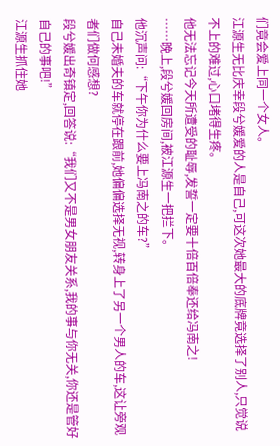们竟会爱上同一个女人。
江源生无比庆幸段兮媛爱的人是自己,可这次她最大的底牌竟选择了别人,只觉说不上的难过,心口堵得生疼。
他无法忘记今天所遭受的耻辱,发誓一定要十倍百倍奉还给冯南之!
……晚上,段兮媛回房间,被江源生一把拦下。
他沉声问:“下午你为什么要上冯南之的车?”
自己未婚夫的车就停在跟前,她偏偏选择无视,转身上了另一个男人的车,这让旁观者们做何感想?
段兮媛出奇镇定,回答说:“我们又不是男女朋友关系,我的事与你无关,你还是管好自己的事吧!”
江源生抓住她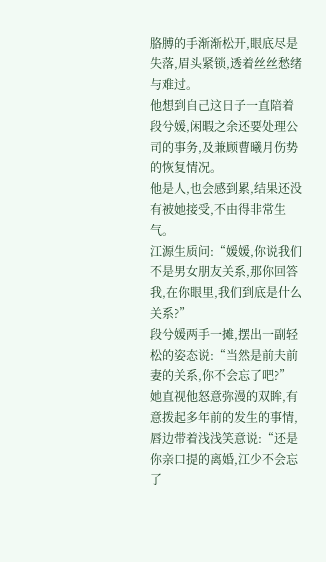胳膊的手渐渐松开,眼底尽是失落,眉头紧锁,透着丝丝愁绪与难过。
他想到自己这日子一直陪着段兮媛,闲暇之余还要处理公司的事务,及兼顾曹曦月伤势的恢复情况。
他是人,也会感到累,结果还没有被她接受,不由得非常生气。
江源生质问:“媛媛,你说我们不是男女朋友关系,那你回答我,在你眼里,我们到底是什么关系?”
段兮媛两手一摊,摆出一副轻松的姿态说:“当然是前夫前妻的关系,你不会忘了吧?”
她直视他怒意弥漫的双眸,有意拨起多年前的发生的事情,唇边带着浅浅笑意说:“还是你亲口提的离婚,江少不会忘了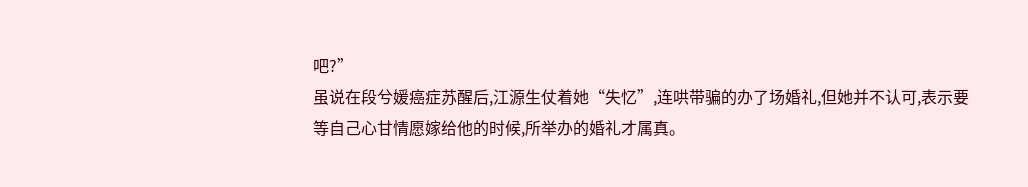吧?”
虽说在段兮媛癌症苏醒后,江源生仗着她“失忆”,连哄带骗的办了场婚礼,但她并不认可,表示要等自己心甘情愿嫁给他的时候,所举办的婚礼才属真。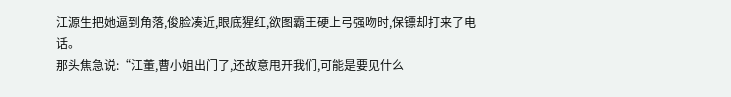江源生把她逼到角落,俊脸凑近,眼底猩红,欲图霸王硬上弓强吻时,保镖却打来了电话。
那头焦急说:“江董,曹小姐出门了,还故意甩开我们,可能是要见什么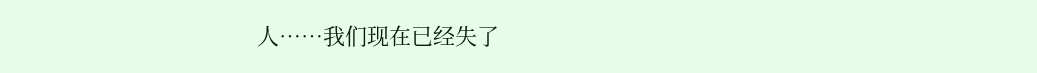人……我们现在已经失了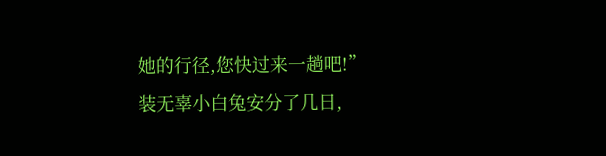她的行径,您快过来一趟吧!”
装无辜小白兔安分了几日,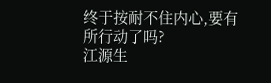终于按耐不住内心,要有所行动了吗?
江源生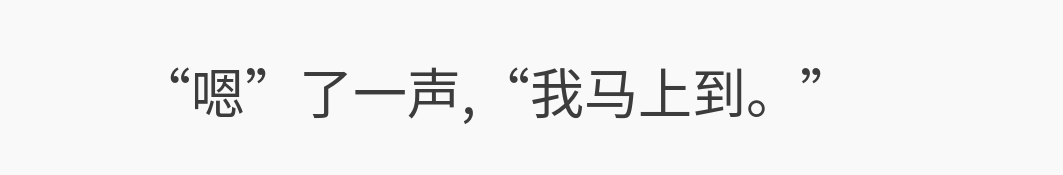“嗯”了一声,“我马上到。”